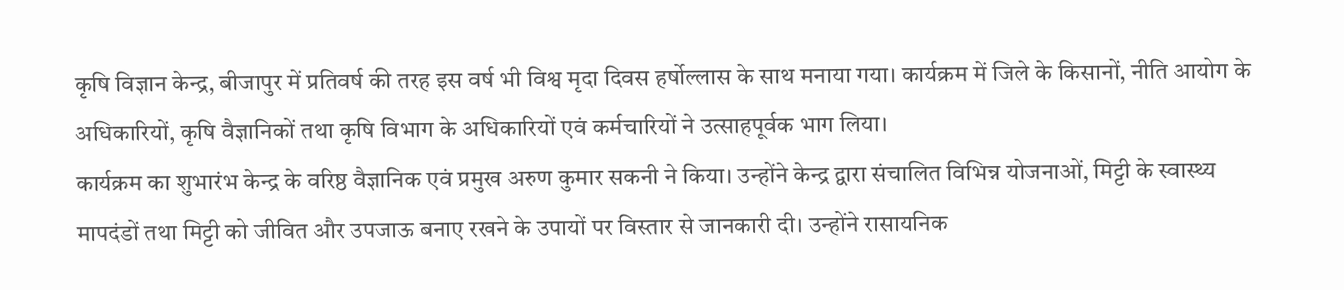कृषि विज्ञान केन्द्र, बीजापुर में प्रतिवर्ष की तरह इस वर्ष भी विश्व मृदा दिवस हर्षोल्लास के साथ मनाया गया। कार्यक्रम में जिले के किसानों, नीति आयोग के अधिकारियों, कृषि वैज्ञानिकों तथा कृषि विभाग के अधिकारियों एवं कर्मचारियों ने उत्साहपूर्वक भाग लिया।
कार्यक्रम का शुभारंभ केन्द्र के वरिष्ठ वैज्ञानिक एवं प्रमुख अरुण कुमार सकनी ने किया। उन्होंने केन्द्र द्वारा संचालित विभिन्न योजनाओं, मिट्टी के स्वास्थ्य मापदंडों तथा मिट्टी को जीवित और उपजाऊ बनाए रखने के उपायों पर विस्तार से जानकारी दी। उन्होंने रासायनिक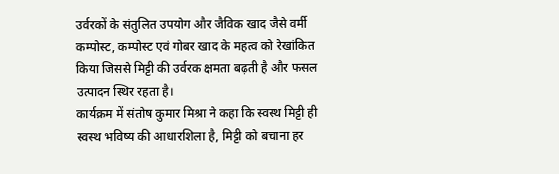उर्वरकों के संतुलित उपयोग और जैविक खाद जैसे वर्मी कम्पोस्ट, कम्पोस्ट एवं गोबर खाद के महत्व को रेखांकित किया जिससे मिट्टी की उर्वरक क्षमता बढ़ती है और फसल उत्पादन स्थिर रहता है।
कार्यक्रम में संतोष कुमार मिश्रा ने कहा कि स्वस्थ मिट्टी ही स्वस्थ भविष्य की आधारशिला है, मिट्टी को बचाना हर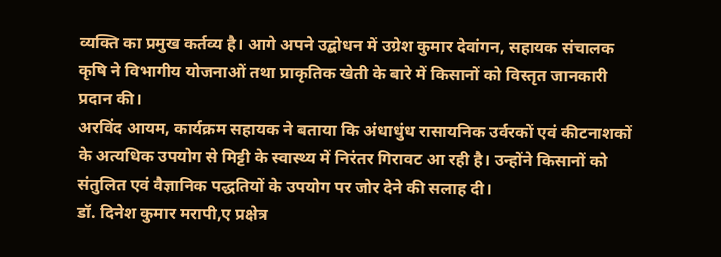व्यक्ति का प्रमुख कर्तव्य है। आगे अपने उद्बोधन में उग्रेश कुमार देवांगन, सहायक संचालक कृषि ने विभागीय योजनाओं तथा प्राकृतिक खेती के बारे में किसानों को विस्तृत जानकारी प्रदान की।
अरविंद आयम, कार्यक्रम सहायक ने बताया कि अंधाधुंध रासायनिक उर्वरकों एवं कीटनाशकों के अत्यधिक उपयोग से मिट्टी के स्वास्थ्य में निरंतर गिरावट आ रही है। उन्होंने किसानों को संतुलित एवं वैज्ञानिक पद्धतियों के उपयोग पर जोर देने की सलाह दी।
डॉ. दिनेश कुमार मरापी,ए प्रक्षेत्र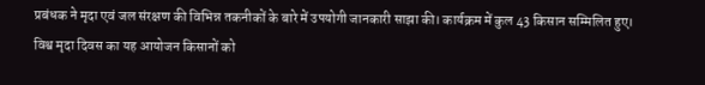प्रबंधक ने मृदा एवं जल संरक्षण की विभिन्न तकनीकों के बारे में उपयोगी जानकारी साझा की। कार्यक्रम में कुल 43 किसान सम्मिलित हुए।
विश्व मृदा दिवस का यह आयोजन किसानों को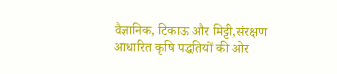वैज्ञानिक, टिकाऊ और मिट्टी,संरक्षण आधारित कृषि पद्धतियों की ओर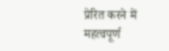प्रेरित करने में महत्वपूर्ण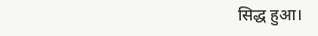सिद्ध हुआ।